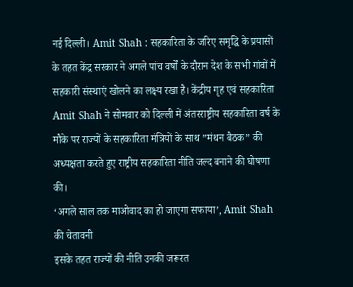नई दिल्ली। Amit Shah : सहकारिता के जरिए समृद्धि के प्रयासों के तहत केंद्र सरकार ने अगले पांच वर्षों के दौरान देश के सभी गांवों में सहकारी संस्थाएं खोलने का लक्ष्य रखा है। केंद्रीय गृह एवं सहकारिता Amit Shah ने सोमवार को दिल्ली में अंतरराष्ट्रीय सहकारिता वर्ष के मौके पर राज्यों के सहकारिता मंत्रियों के साथ ”मंथन बैठक” की अध्यक्षता करते हुए राष्ट्रीय सहकारिता नीति जल्द बनाने की घोषणा की।
‘अगले साल तक माओवाद का हो जाएगा सफाया’, Amit Shah की चेतावनी
इसके तहत राज्यों की नीति उनकी जरूरत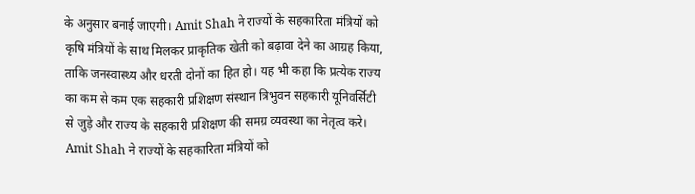के अनुसार बनाई जाएगी। Amit Shah ने राज्यों के सहकारिता मंत्रियों को कृषि मंत्रियों के साथ मिलकर प्राकृतिक खेती को बढ़ावा देने का आग्रह किया, ताकि जनस्वास्थ्य और धरती दोनों का हित हो। यह भी कहा कि प्रत्येक राज्य का कम से कम एक सहकारी प्रशिक्षण संस्थान त्रिभुवन सहकारी यूनिवर्सिटी से जुड़े और राज्य के सहकारी प्रशिक्षण की समग्र व्यवस्था का नेतृत्व करे।
Amit Shah ने राज्यों के सहकारिता मंत्रियों को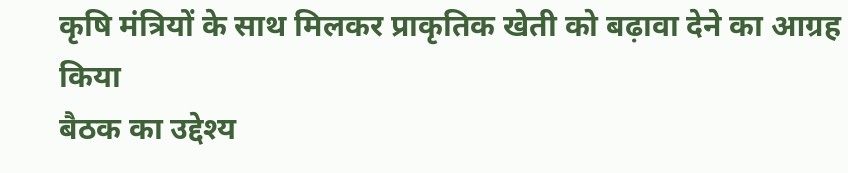कृषि मंत्रियों के साथ मिलकर प्राकृतिक खेती को बढ़ावा देने का आग्रह किया
बैठक का उद्देश्य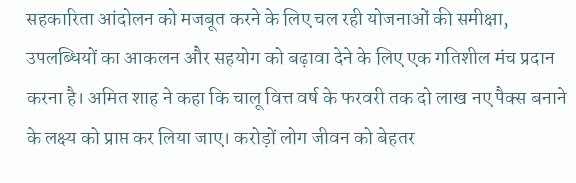सहकारिता आंदोलन को मजबूत करने के लिए चल रही योजनाओं की समीक्षा, उपलब्धियों का आकलन और सहयोग को बढ़ावा देने के लिए एक गतिशील मंच प्रदान करना है। अमित शाह ने कहा कि चालू वित्त वर्ष के फरवरी तक दो लाख नए पैक्स बनाने के लक्ष्य को प्राप्त कर लिया जाए। करोड़ों लोग जीवन को बेहतर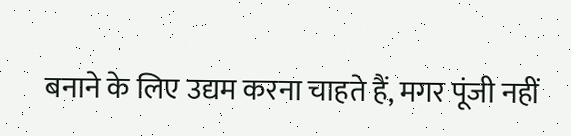बनाने के लिए उद्यम करना चाहते हैं, मगर पूंजी नहीं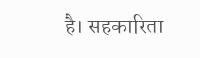है। सहकारिता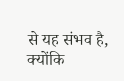से यह संभव है, क्योंकि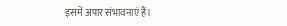इसमें अपार संभावनाएं हैं।